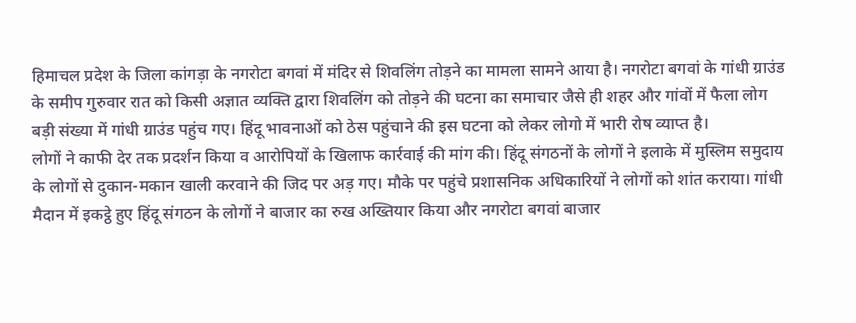हिमाचल प्रदेश के जिला कांगड़ा के नगरोटा बगवां में मंदिर से शिवलिंग तोड़ने का मामला सामने आया है। नगरोटा बगवां के गांधी ग्राउंड के समीप गुरुवार रात को किसी अज्ञात व्यक्ति द्वारा शिवलिंग को तोड़ने की घटना का समाचार जैसे ही शहर और गांवों में फैला लोग बड़ी संख्या में गांधी ग्राउंड पहुंच गए। हिंदू भावनाओं को ठेस पहुंचाने की इस घटना को लेकर लोगो में भारी रोष व्याप्त है।
लोगों ने काफी देर तक प्रदर्शन किया व आरोपियों के खिलाफ कार्रवाई की मांग की। हिंदू संगठनों के लोगों ने इलाके में मुस्लिम समुदाय के लोगों से दुकान-मकान खाली करवाने की जिद पर अड़ गए। मौके पर पहुंचे प्रशासनिक अधिकारियों ने लोगों को शांत कराया। गांधी मैदान में इकट्ठे हुए हिंदू संगठन के लोगों ने बाजार का रुख अख्तियार किया और नगरोटा बगवां बाजार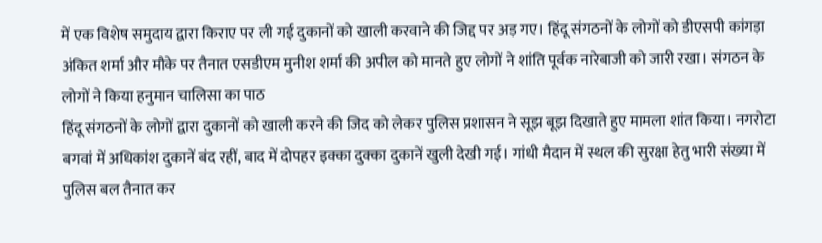में एक विशेष समुदाय द्वारा किराए पर ली गई दुकानों को खाली करवाने की जिद्द पर अड़ गए। हिंदू संगठनों के लोगों को डीएसपी कांगड़ा अंकित शर्मा और मौके पर तैनात एसडीएम मुनीश शर्मा की अपील को मानते हुए लोगों ने शांति पूर्वक नारेबाजी को जारी रखा। संगठन के लोगों ने किया हनुमान चालिसा का पाठ
हिंदू संगठनों के लोगों द्वारा दुकानों को खाली करने की जिद को लेकर पुलिस प्रशासन ने सूझ बूझ दिखाते हुए मामला शांत किया। नगरोटा बगवां में अधिकांश दुकानें बंद रहीं, बाद में दोपहर इक्का दुक्का दुकानें खुली देखी गई। गांधी मैदान में स्थल की सुरक्षा हेतु भारी संख्या में पुलिस बल तैनात कर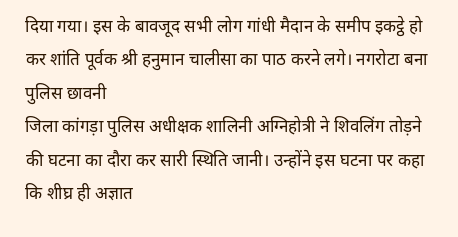दिया गया। इस के बावजूद सभी लोग गांधी मैदान के समीप इकट्ठे हो कर शांति पूर्वक श्री हनुमान चालीसा का पाठ करने लगे। नगरोटा बना पुलिस छावनी
जिला कांगड़ा पुलिस अधीक्षक शालिनी अग्निहोत्री ने शिवलिंग तोड़ने की घटना का दौरा कर सारी स्थिति जानी। उन्होंने इस घटना पर कहा कि शीघ्र ही अज्ञात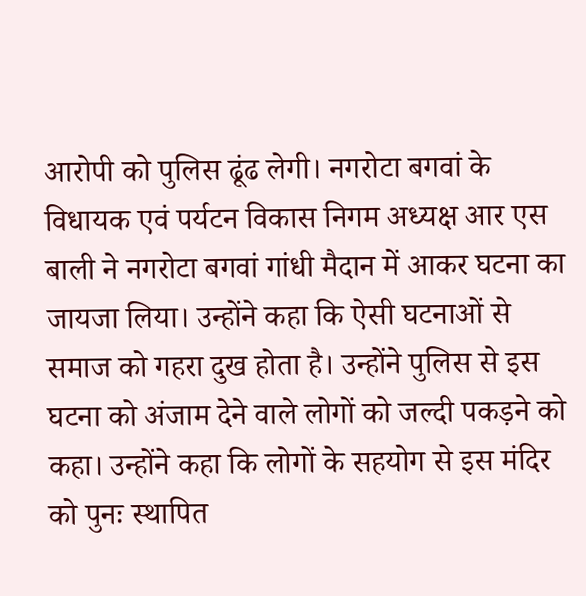आरोपी को पुलिस ढूंढ लेगी। नगरोटा बगवां के विधायक एवं पर्यटन विकास निगम अध्यक्ष आर एस बाली ने नगरोटा बगवां गांधी मैदान में आकर घटना का जायजा लिया। उन्होंने कहा कि ऐसी घटनाओं से समाज को गहरा दुख होता है। उन्होंने पुलिस से इस घटना को अंजाम देने वाले लोगों को जल्दी पकड़ने को कहा। उन्होंने कहा कि लोगों के सहयोग से इस मंदिर को पुनः स्थापित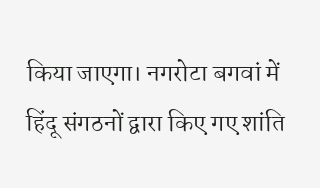किया जाएगा। नगरोटा बगवां में हिंदू संगठनों द्वारा किए गए शांति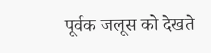पूर्वक जलूस को देखते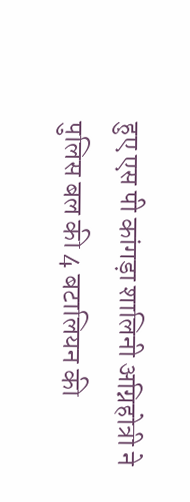हुए एस पी कांगड़ा शालिनी अग्निहोत्री ने पुलिस बल की 4 बटालियन की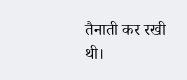तैनाती कर रखी थी।